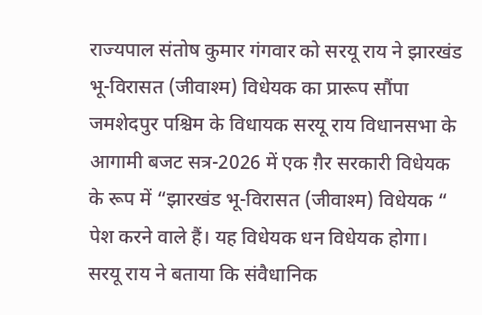राज्यपाल संतोष कुमार गंगवार को सरयू राय ने झारखंड भू-विरासत (जीवाश्म) विधेयक का प्रारूप सौंपा
जमशेदपुर पश्चिम के विधायक सरयू राय विधानसभा के आगामी बजट सत्र-2026 में एक ग़ैर सरकारी विधेयक के रूप में “झारखंड भू-विरासत (जीवाश्म) विधेयक “ पेश करने वाले हैं। यह विधेयक धन विधेयक होगा। सरयू राय ने बताया कि संवैधानिक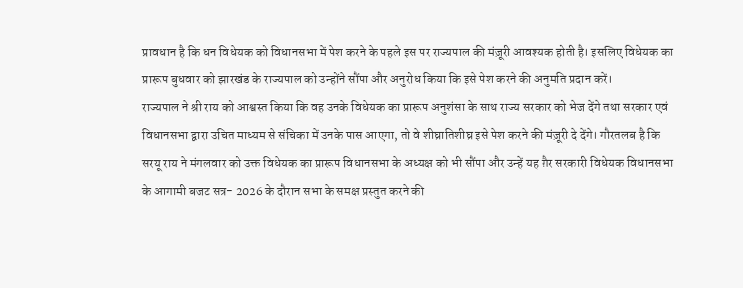प्रावधान है कि धन विधेयक को विधानसभा में पेश करने के पहले इस पर राज्यपाल की मंज़ूरी आवश्यक होती है। इसलिए विधेयक का प्रारूप बुधवार को झारखंड के राज्यपाल को उन्होंने सौंपा और अनुरोध किया कि इसे पेश करने की अनुमति प्रदान करें।
राज्यपाल ने श्री राय को आश्वस्त किया कि वह उनके विधेयक का प्रारूप अनुशंसा के साथ राज्य सरकार को भेज देंगे तथा सरकार एवं विधानसभा द्वारा उचित माध्यम से संचिका में उनके पास आएगा, तो वे शीघ्रातिशीघ्र इसे पेश करने की मंज़ूरी दे देंगे। गौरतलब है कि सरयू राय ने मंगलवार को उक्त विधेयक का प्रारूप विधानसभा के अध्यक्ष को भी सौंपा और उन्हें यह ग़ैर सरकारी विधेयक विधानसभा के आगामी बजट सत्र- 2026 के दौरान सभा के समक्ष प्रस्तुत करने की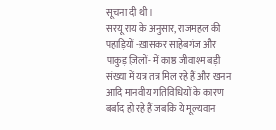सूचना दी थी।
सरयू राय के अनुसार, राजमहल की पहाड़ियों -ख़ासकर साहेबगंज और पाकुड़ ज़िलों- में काष्ठ जीवाश्म बड़ी संख्या में यत्र तत्र मिल रहे हैं और खनन आदि मानवीय गतिविधियों के कारण बर्बाद हो रहे हैं जबकि ये मूल्यवान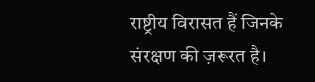राष्ट्रीय विरासत हैं जिनके संरक्षण की ज़रूरत है।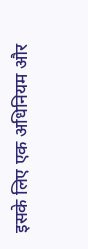इसके लिए एक अधिनियम और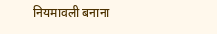नियमावली बनाना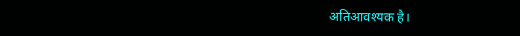अतिआवश्यक है।